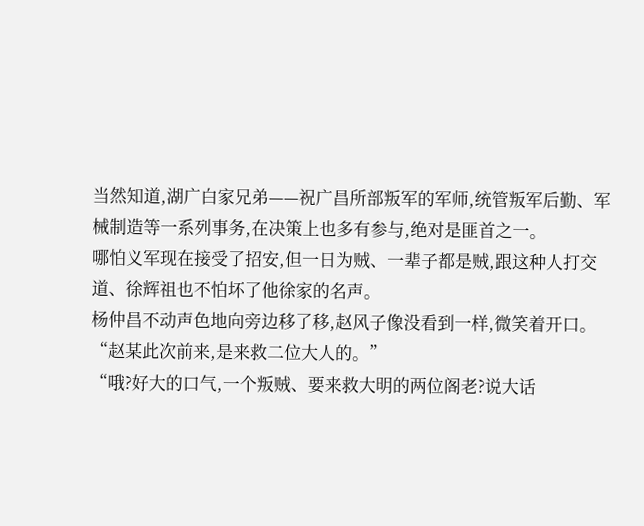当然知道,湖广白家兄弟——祝广昌所部叛军的军师,统管叛军后勤、军械制造等一系列事务,在决策上也多有参与,绝对是匪首之一。
哪怕义军现在接受了招安,但一日为贼、一辈子都是贼,跟这种人打交道、徐辉祖也不怕坏了他徐家的名声。
杨仲昌不动声色地向旁边移了移,赵风子像没看到一样,微笑着开口。
“赵某此次前来,是来救二位大人的。”
“哦?好大的口气,一个叛贼、要来救大明的两位阁老?说大话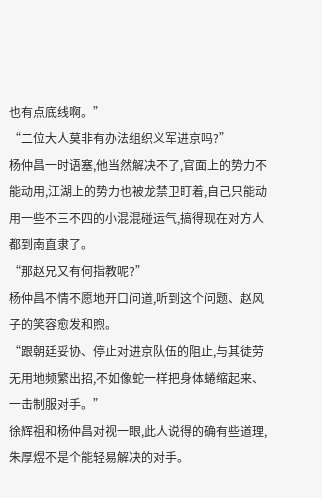也有点底线啊。”
“二位大人莫非有办法组织义军进京吗?”
杨仲昌一时语塞,他当然解决不了,官面上的势力不能动用,江湖上的势力也被龙禁卫盯着,自己只能动用一些不三不四的小混混碰运气,搞得现在对方人都到南直隶了。
“那赵兄又有何指教呢?”
杨仲昌不情不愿地开口问道,听到这个问题、赵风子的笑容愈发和煦。
“跟朝廷妥协、停止对进京队伍的阻止,与其徒劳无用地频繁出招,不如像蛇一样把身体蜷缩起来、一击制服对手。”
徐辉祖和杨仲昌对视一眼,此人说得的确有些道理,朱厚煜不是个能轻易解决的对手。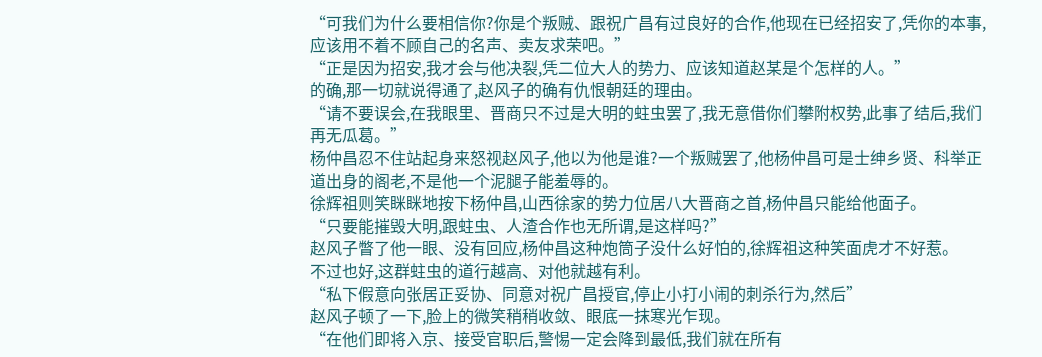“可我们为什么要相信你?你是个叛贼、跟祝广昌有过良好的合作,他现在已经招安了,凭你的本事,应该用不着不顾自己的名声、卖友求荣吧。”
“正是因为招安,我才会与他决裂,凭二位大人的势力、应该知道赵某是个怎样的人。”
的确,那一切就说得通了,赵风子的确有仇恨朝廷的理由。
“请不要误会,在我眼里、晋商只不过是大明的蛀虫罢了,我无意借你们攀附权势,此事了结后,我们再无瓜葛。”
杨仲昌忍不住站起身来怒视赵风子,他以为他是谁?一个叛贼罢了,他杨仲昌可是士绅乡贤、科举正道出身的阁老,不是他一个泥腿子能羞辱的。
徐辉祖则笑眯眯地按下杨仲昌,山西徐家的势力位居八大晋商之首,杨仲昌只能给他面子。
“只要能摧毁大明,跟蛀虫、人渣合作也无所谓,是这样吗?”
赵风子瞥了他一眼、没有回应,杨仲昌这种炮筒子没什么好怕的,徐辉祖这种笑面虎才不好惹。
不过也好,这群蛀虫的道行越高、对他就越有利。
“私下假意向张居正妥协、同意对祝广昌授官,停止小打小闹的刺杀行为,然后”
赵风子顿了一下,脸上的微笑稍稍收敛、眼底一抹寒光乍现。
“在他们即将入京、接受官职后,警惕一定会降到最低,我们就在所有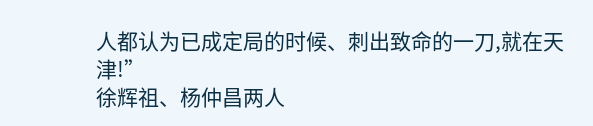人都认为已成定局的时候、刺出致命的一刀,就在天津!”
徐辉祖、杨仲昌两人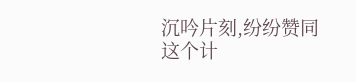沉吟片刻,纷纷赞同这个计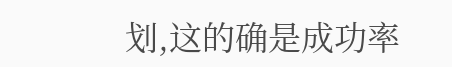划,这的确是成功率